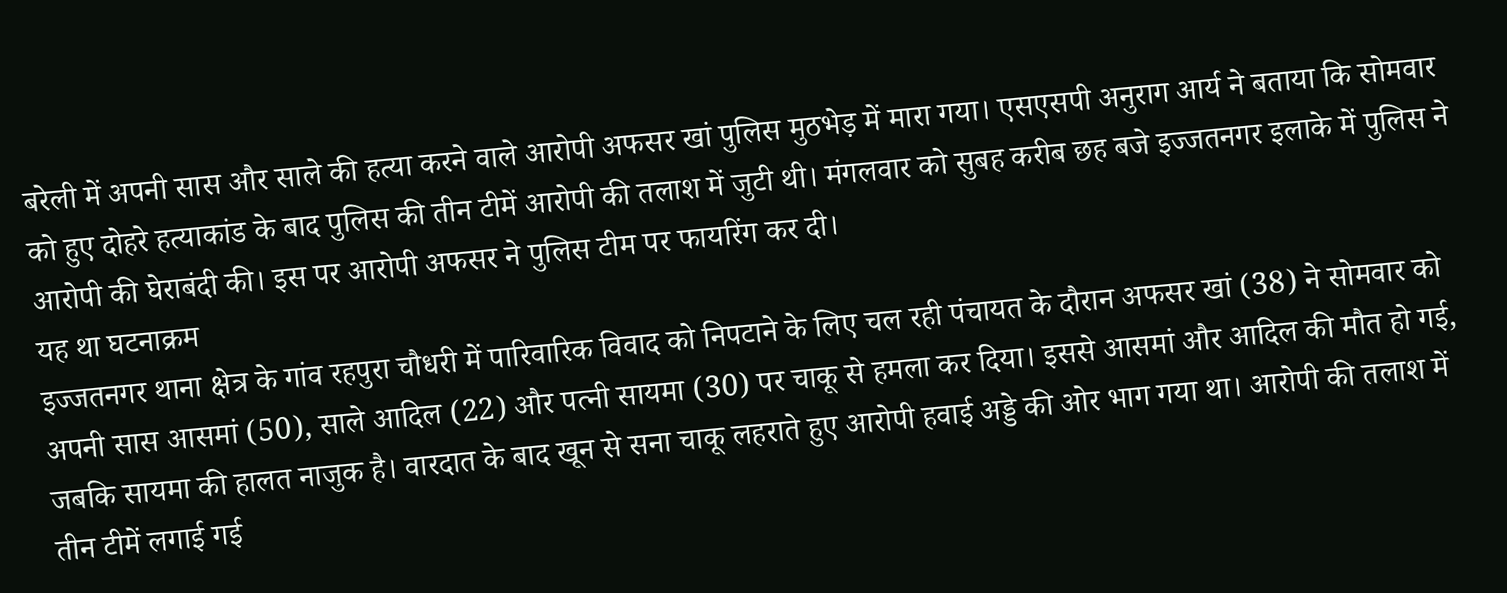बरेली में अपनी सास और साले की हत्या करने वाले आरोपी अफसर खां पुलिस मुठभेड़ में मारा गया। एसएसपी अनुराग आर्य ने बताया कि सोमवार को हुए दोहरे हत्याकांड के बाद पुलिस की तीन टीमें आरोपी की तलाश में जुटी थी। मंगलवार को सुबह करीब छह बजे इज्जतनगर इलाके में पुलिस ने आरोपी की घेराबंदी की। इस पर आरोपी अफसर ने पुलिस टीम पर फायरिंग कर दी।
यह था घटनाक्रम
इज्जतनगर थाना क्षेत्र के गांव रहपुरा चौधरी में पारिवारिक विवाद को निपटाने के लिए चल रही पंचायत के दौरान अफसर खां (38) ने सोमवार को अपनी सास आसमां (50), साले आदिल (22) और पत्नी सायमा (30) पर चाकू से हमला कर दिया। इससे आसमां और आदिल की मौत हो गई, जबकि सायमा की हालत नाजुक है। वारदात के बाद खून से सना चाकू लहराते हुए आरोपी हवाई अड्डे की ओर भाग गया था। आरोपी की तलाश में तीन टीमें लगाई गई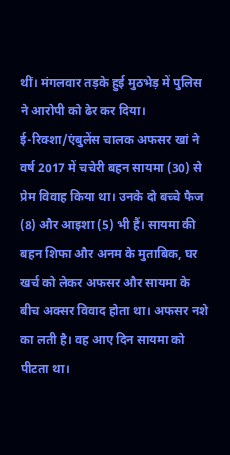थीं। मंगलवार तड़के हुई मुठभेड़ में पुलिस ने आरोपी को ढेर कर दिया।
ई-रिक्शा/एंबुलेंस चालक अफसर खां ने वर्ष 2017 में चचेरी बहन सायमा (30) से प्रेम विवाह किया था। उनके दो बच्चे फैज (8) और आइशा (5) भी हैं। सायमा की बहन शिफा और अनम के मुताबिक, घर खर्च को लेकर अफसर और सायमा के बीच अक्सर विवाद होता था। अफसर नशे का लती है। वह आए दिन सायमा को पीटता था।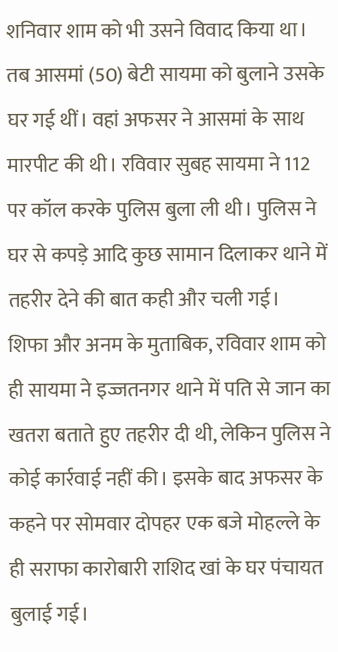शनिवार शाम को भी उसने विवाद किया था। तब आसमां (50) बेटी सायमा को बुलाने उसके घर गई थीं। वहां अफसर ने आसमां के साथ मारपीट की थी। रविवार सुबह सायमा ने 112 पर कॉल करके पुलिस बुला ली थी। पुलिस ने घर से कपड़े आदि कुछ सामान दिलाकर थाने में तहरीर देने की बात कही और चली गई।
शिफा और अनम के मुताबिक, रविवार शाम को ही सायमा ने इज्जतनगर थाने में पति से जान का खतरा बताते हुए तहरीर दी थी, लेकिन पुलिस ने कोई कार्रवाई नहीं की। इसके बाद अफसर के कहने पर सोमवार दोपहर एक बजे मोहल्ले के ही सराफा कारोबारी राशिद खां के घर पंचायत बुलाई गई।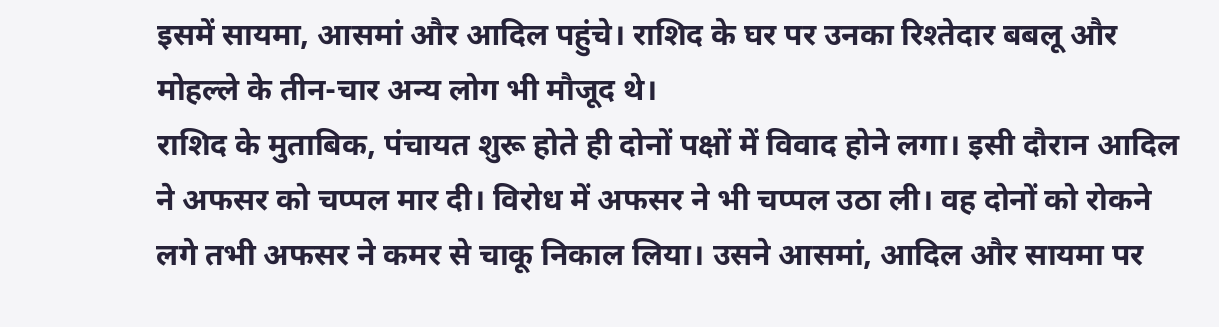इसमें सायमा, आसमां और आदिल पहुंचे। राशिद के घर पर उनका रिश्तेदार बबलू और मोहल्ले के तीन-चार अन्य लोग भी मौजूद थे।
राशिद के मुताबिक, पंचायत शुरू होते ही दोनों पक्षों में विवाद होने लगा। इसी दौरान आदिल ने अफसर को चप्पल मार दी। विरोध में अफसर ने भी चप्पल उठा ली। वह दोनों को रोकने लगे तभी अफसर ने कमर से चाकू निकाल लिया। उसने आसमां, आदिल और सायमा पर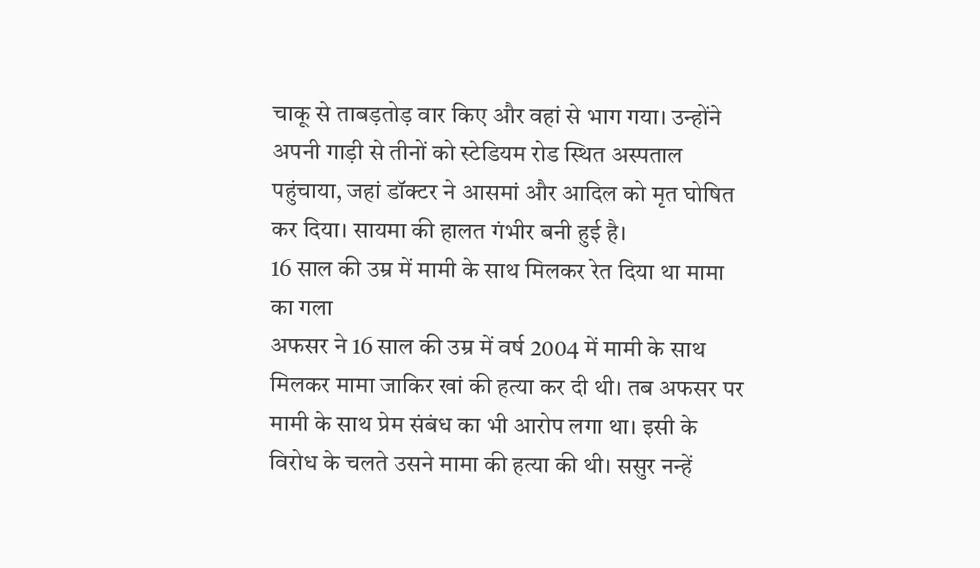चाकू से ताबड़तोड़ वार किए और वहां से भाग गया। उन्होंने अपनी गाड़ी से तीनों को स्टेडियम रोड स्थित अस्पताल पहुंचाया, जहां डॉक्टर ने आसमां और आदिल को मृत घोषित कर दिया। सायमा की हालत गंभीर बनी हुई है।
16 साल की उम्र में मामी के साथ मिलकर रेत दिया था मामा का गला
अफसर ने 16 साल की उम्र में वर्ष 2004 में मामी के साथ मिलकर मामा जाकिर खां की हत्या कर दी थी। तब अफसर पर मामी के साथ प्रेम संबंध का भी आरोप लगा था। इसी के विरोध के चलते उसने मामा की हत्या की थी। ससुर नन्हें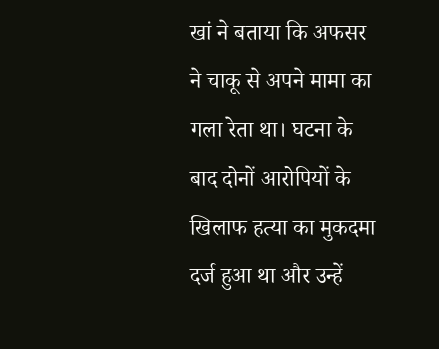खां ने बताया कि अफसर ने चाकू से अपने मामा का गला रेता था। घटना के बाद दोनों आरोपियों के खिलाफ हत्या का मुकदमा दर्ज हुआ था और उन्हें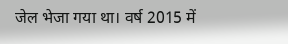जेल भेजा गया था। वर्ष 2015 में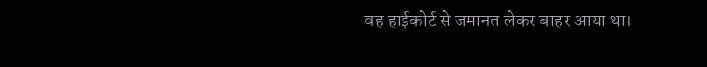वह हाईकोर्ट से जमानत लेकर बाहर आया था।